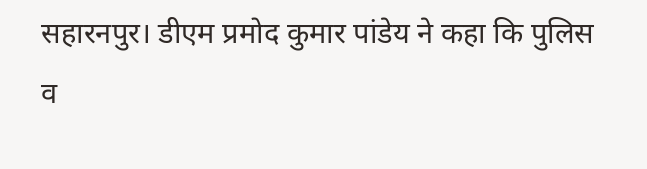सहारनपुर। डीएम प्रमोद कुमार पांडेय ने कहा कि पुलिस व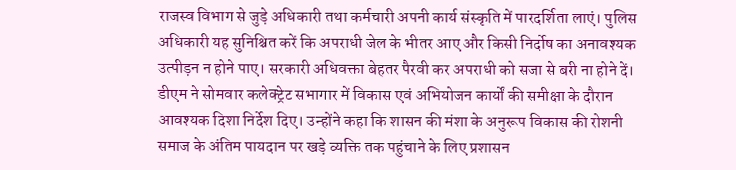राजस्व विभाग से जुड़े अधिकारी तथा कर्मचारी अपनी कार्य संस्कृति में पारदर्शिता लाएं। पुलिस अधिकारी यह सुनिश्चित करें कि अपराधी जेल के भीतर आए और किसी निर्दोष का अनावश्यक उत्पीड़न न होने पाए। सरकारी अधिवक्ता बेहतर पैरवी कर अपराधी को सजा से बरी ना होने दें।
डीएम ने सोमवार कलेक्ट्रेट सभागार में विकास एवं अभियोजन कार्यों की समीक्षा के दौरान आवश्यक दिशा निर्देश दिए। उन्होंने कहा कि शासन की मंशा के अनुरूप विकास की रोशनी समाज के अंतिम पायदान पर खड़े व्यक्ति तक पहुंचाने के लिए प्रशासन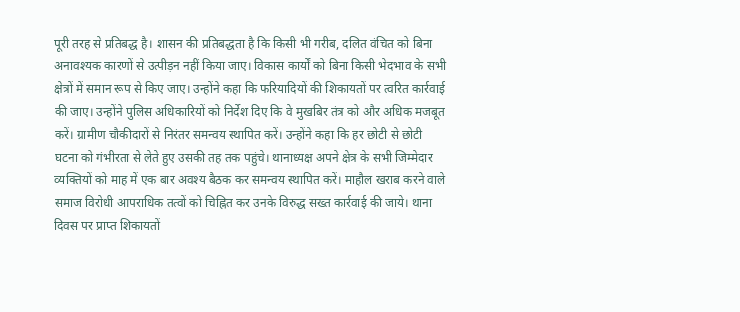पूरी तरह से प्रतिबद्ध है। शासन की प्रतिबद्धता है कि किसी भी गरीब, दलित वंचित को बिना अनावश्यक कारणों से उत्पीड़न नहीं किया जाए। विकास कार्यों को बिना किसी भेदभाव के सभी क्षेत्रों में समान रूप से किए जाए। उन्होंने कहा कि फरियादियों की शिकायतों पर त्वरित कार्रवाई की जाए। उन्होंने पुलिस अधिकारियों को निर्देश दिए कि वे मुखबिर तंत्र को और अधिक मजबूत करें। ग्रामीण चौकीदारों से निरंतर समन्वय स्थापित करें। उन्होंने कहा कि हर छोटी से छोटी घटना को गंभीरता से लेते हुए उसकी तह तक पहुंचे। थानाध्यक्ष अपने क्षेत्र के सभी जिम्मेदार व्यक्तियों को माह में एक बार अवश्य बैठक कर समन्वय स्थापित करें। माहौल खराब करने वाले समाज विरोधी आपराधिक तत्वों को चिह्नित कर उनके विरुद्ध सख्त कार्रवाई की जाये। थाना दिवस पर प्राप्त शिकायतों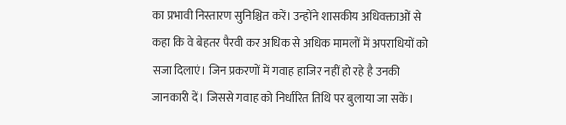का प्रभावी निस्तारण सुनिश्चित करें। उन्होंने शासकीय अधिवक्ताओं से कहा कि वे बेहतर पैरवी कर अधिक से अधिक मामलों में अपराधियों को सजा दिलाएं। जिन प्रकरणों में गवाह हाजिर नहीं हो रहे है उनकी जानकारी दें। जिससे गवाह को निर्धारित तिथि पर बुलाया जा सकें।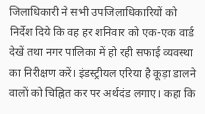जिलाधिकारी ने सभी उपजिलाधिकारियों को निर्देश दिये कि वह हर शनिवार को एक-एक वार्ड देखें तथा नगर पालिका में हो रही सफाई व्यवस्था का निरीक्षण करें। इंडस्ट्रीयल एरिया है कूड़ा डालने वालों को चिह्नित कर पर अर्थदंड लगाए। कहा कि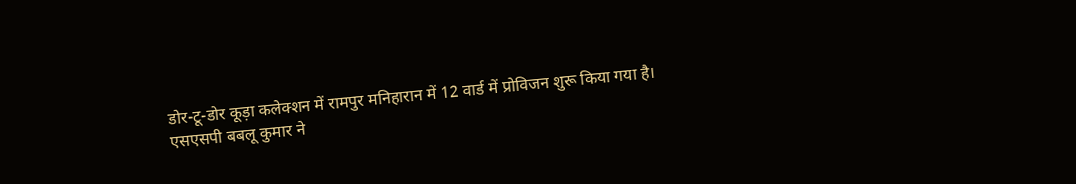डोर-टू-डोर कूड़ा कलेक्शन में रामपुर मनिहारान में 12 वार्ड में प्रोविजन शुरू किया गया है। एसएसपी बबलू कुमार ने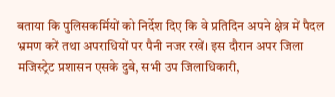बताया कि पुलिसकर्मियों को निर्देश दिए कि वे प्रतिदिन अपने क्षेत्र में पैदल भ्रमण करें तथा अपराधियों पर पैनी नजर रखें। इस दौरान अपर जिला मजिस्ट्रेट प्रशासन एसके दुबे, सभी उप जिलाधिकारी,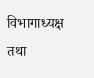विभागाध्यक्ष तथा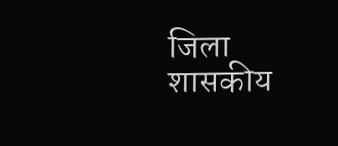जिला शासकीय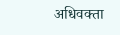अधिवक्ता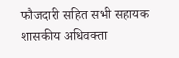फौजदारी सहित सभी सहायक शासकीय अधिवक्ता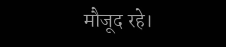मौजूद रहे।